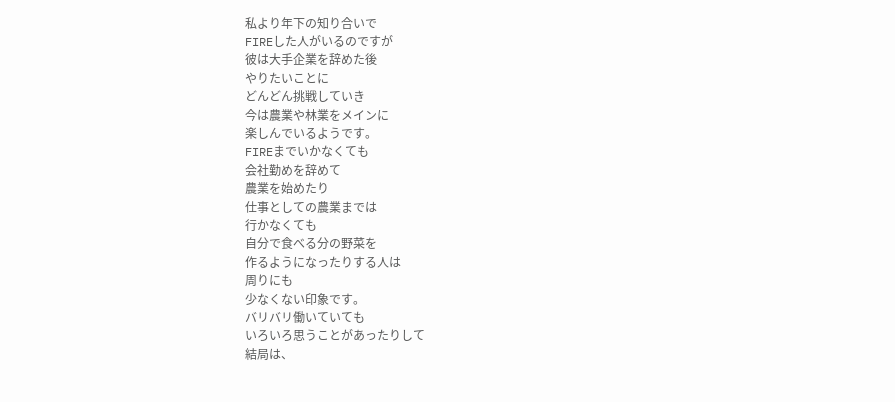私より年下の知り合いで
FIREした人がいるのですが
彼は大手企業を辞めた後
やりたいことに
どんどん挑戦していき
今は農業や林業をメインに
楽しんでいるようです。
FIREまでいかなくても
会社勤めを辞めて
農業を始めたり
仕事としての農業までは
行かなくても
自分で食べる分の野菜を
作るようになったりする人は
周りにも
少なくない印象です。
バリバリ働いていても
いろいろ思うことがあったりして
結局は、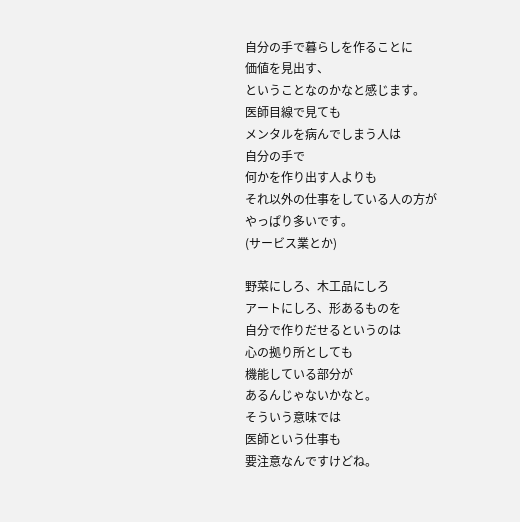自分の手で暮らしを作ることに
価値を見出す、
ということなのかなと感じます。
医師目線で見ても
メンタルを病んでしまう人は
自分の手で
何かを作り出す人よりも
それ以外の仕事をしている人の方が
やっぱり多いです。
(サービス業とか)

野菜にしろ、木工品にしろ
アートにしろ、形あるものを
自分で作りだせるというのは
心の拠り所としても
機能している部分が
あるんじゃないかなと。
そういう意味では
医師という仕事も
要注意なんですけどね。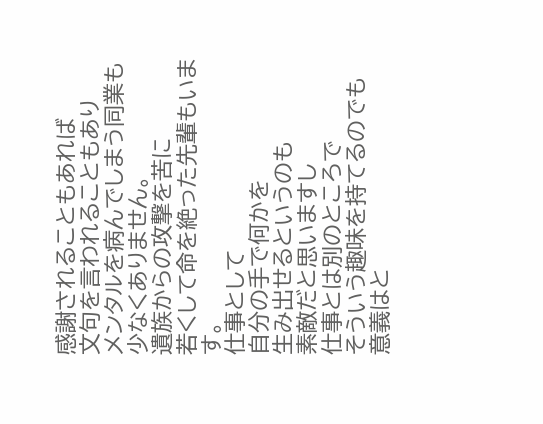感謝されることもあれば
文句を言われることもあり
メンタルを病んでしまう同業も
少なくありません。
遺族からの攻撃を苦に
若くして命を絶った先輩もいます。
仕事として
自分の手で何かを
生み出せるというのも
素敵だと思いますし
仕事とは別のところで
そういう趣味を持てるのでも
意義はと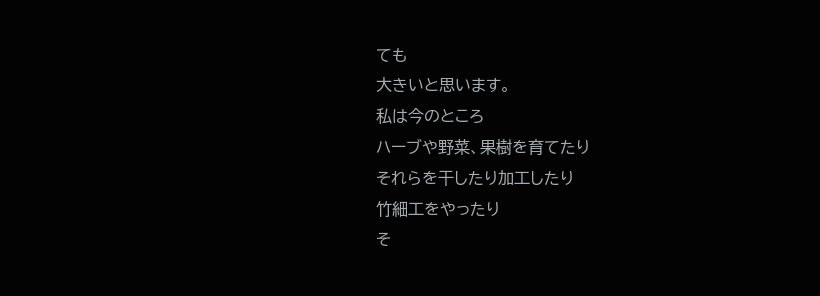ても
大きいと思います。
私は今のところ
ハーブや野菜、果樹を育てたり
それらを干したり加工したり
竹細工をやったり
そ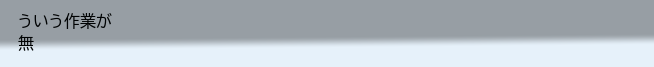ういう作業が
無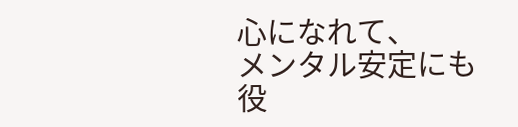心になれて、
メンタル安定にも
役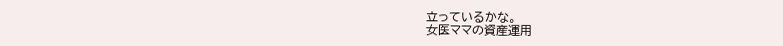立っているかな。
女医ママの資産運用